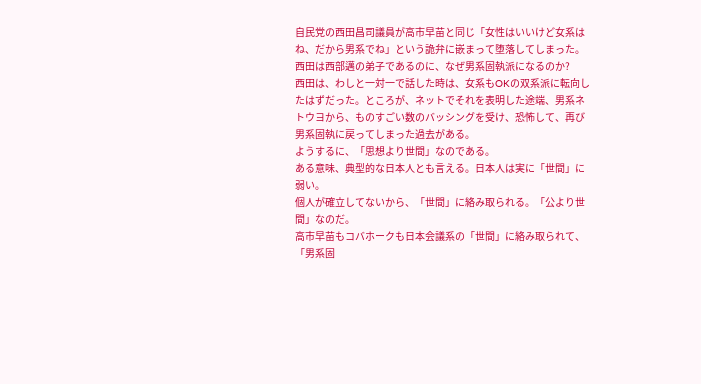自民党の西田昌司議員が高市早苗と同じ「女性はいいけど女系はね、だから男系でね」という詭弁に嵌まって堕落してしまった。
西田は西部邁の弟子であるのに、なぜ男系固執派になるのか?
西田は、わしと一対一で話した時は、女系もOKの双系派に転向したはずだった。ところが、ネットでそれを表明した途端、男系ネトウヨから、ものすごい数のバッシングを受け、恐怖して、再び男系固執に戻ってしまった過去がある。
ようするに、「思想より世間」なのである。
ある意味、典型的な日本人とも言える。日本人は実に「世間」に弱い。
個人が確立してないから、「世間」に絡み取られる。「公より世間」なのだ。
高市早苗もコバホークも日本会議系の「世間」に絡み取られて、「男系固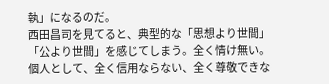執」になるのだ。
西田昌司を見てると、典型的な「思想より世間」「公より世間」を感じてしまう。全く情け無い。
個人として、全く信用ならない、全く尊敬できな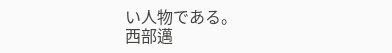い人物である。
西部邁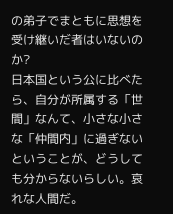の弟子でまともに思想を受け継いだ者はいないのか?
日本国という公に比べたら、自分が所属する「世間」なんて、小さな小さな「仲間内」に過ぎないということが、どうしても分からないらしい。哀れな人間だ。